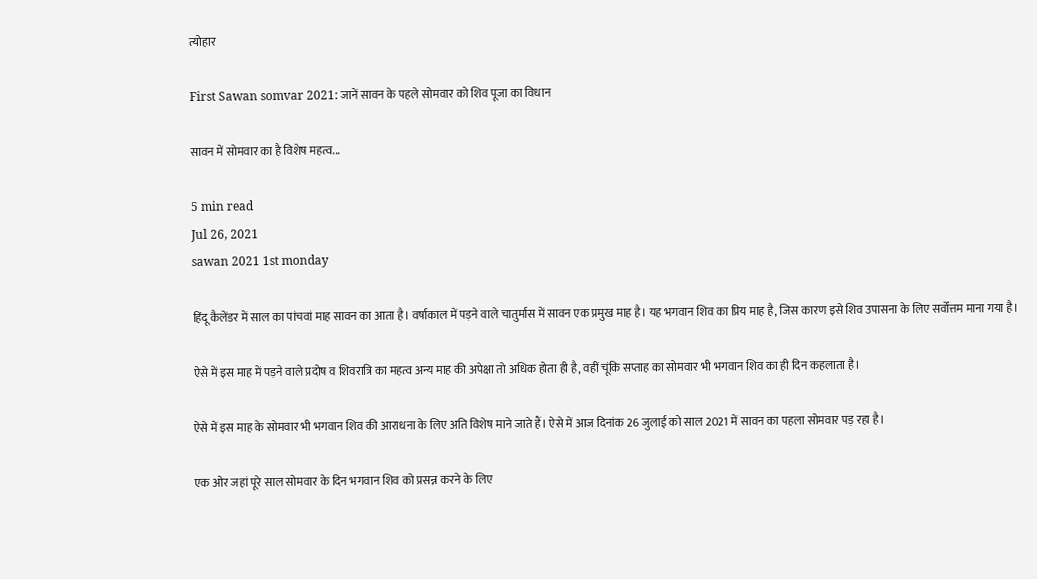त्योहार

First Sawan somvar 2021: जानें सावन के पहले सोमवार को शिव पूजा का विधान

सावन में सोमवार का है विशेष महत्व...

5 min read
Jul 26, 2021
sawan 2021 1st monday

हिंदू कैलेंडर में साल का पांचवां माह सावन का आता है। वर्षाकाल में पड़ने वाले चातुर्मास में सावन एक प्रमुख माह है। यह भगवान शिव का प्रिय माह है, जिस कारण इसे शिव उपासना के लिए सर्वोत्तम माना गया है।

ऐसे में इस माह में पड़ने वाले प्रदोष व शिवरात्रि का महत्व अन्य माह की अपेक्षा तो अधिक होता ही है, वहीं चूंकि सप्ताह का सोमवार भी भगवान शिव का ही दिन कहलाता है।

ऐसे में इस माह के सोमवार भी भगवान शिव की आराधना के लिए अति विशेष माने जाते हैं। ऐसे में आज दिनांक 26 जुलाई को साल 2021 में सावन का पहला सोमवार पड़ रहा है।

एक ओर जहां पूरे साल सोमवार के दिन भगवान शिव को प्रसन्न करने के लिए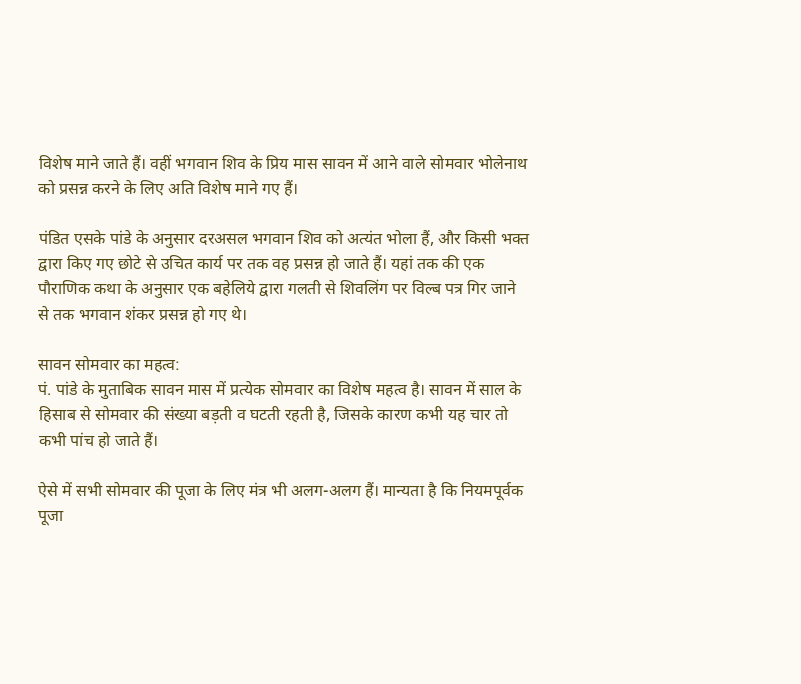विशेष माने जाते हैं। वहीं भगवान शिव के प्रिय मास सावन में आने वाले सोमवार भोलेनाथ को प्रसन्न करने के लिए अति विशेष माने गए हैं।

पंडित एसके पांडे के अनुसार दरअसल भगवान शिव को अत्यंत भोला हैं, और किसी भक्त द्वारा किए गए छोटे से उचित कार्य पर तक वह प्रसन्न हो जाते हैं। यहां तक की एक पौराणिक कथा के अनुसार एक बहेलिये द्वारा गलती से शिवलिंग पर विल्ब पत्र गिर जाने से तक भगवान शंकर प्रसन्न हो गए थे।

सावन सोमवार का महत्व:
पं. पांडे के मुताबिक सावन मास में प्रत्येक सोमवार का विशेष महत्व है। सावन में साल के हिसाब से सोमवार की संख्या बड़ती व घटती रहती है, जिसके कारण कभी यह चार तो कभी पांच हो जाते हैं।

ऐसे में सभी सोमवार की पूजा के लिए मंत्र भी अलग-अलग हैं। मान्यता है कि नियमपूर्वक पूजा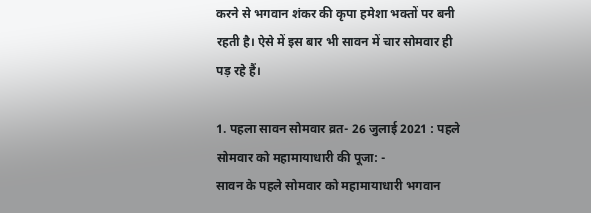करने से भगवान शंकर की कृपा हमेशा भक्तों पर बनी रहती है। ऐसे में इस बार भी सावन में चार सोमवार ही पड़ रहे हैं।

1. पहला सावन सोमवार व्रत- 26 जुलाई 2021 : पहले सोमवार को महामायाधारी की पूजा: -
सावन के पहले सोमवार को महामायाधारी भगवान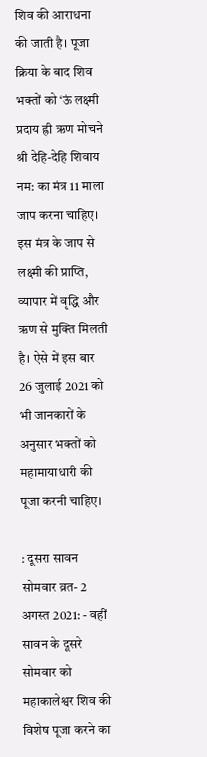शिव की आराधना की जाती है। पूजा क्रिया के बाद शिव भक्तों को ‘ऊं लक्ष्मी प्रदाय ह्री ऋण मोचने श्री देहि-देहि शिवाय नम: का मंत्र 11 माला जाप करना चाहिए। इस मंत्र के जाप से लक्ष्मी की प्राप्ति, व्यापार में वृद्धि और ऋण से मुक्ति मिलती है। ऐसे में इस बार 26 जुलाई 2021 को भी जानकारों के अनुसार भक्तों को महामायाधारी की पूजा करनी चाहिए।

: दूसरा सावन सोमवार व्रत- 2 अगस्त 2021: - वहीं सावन के दूसरे सोमवार को महाकालेश्वर शिव की विशेष पूजा करने का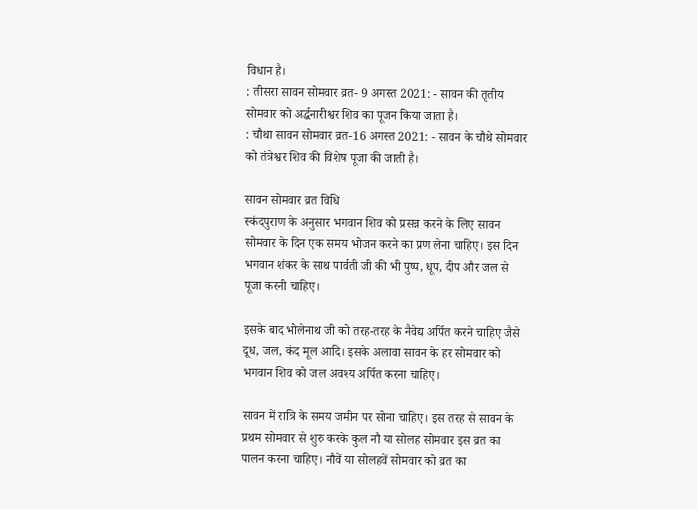विधान है।
: तीसरा सावन सोमवार व्रत- 9 अगस्त 2021: - सावन की तृतीय सोमवार को अर्द्धनारीश्वर शिव का पूजन किया जाता है।
: चौथा सावन सोमवार व्रत-16 अगस्त 2021: - सावन के चौथे सोमवार को तंत्रेश्वर शिव की विशेष पूजा की जाती है।

सावन सोमवार व्रत विधि
स्कंदपुराण के अनुसार भगवान शिव को प्रसन्न करने के लिए सावन सोमवार के दिन एक समय भोजन करने का प्रण लेना चाहिए। इस दिन भगवान शंकर के साथ पार्वती जी की भी पुष्प, धूप, दीप और जल से पूजा करनी चाहिए।

इसके बाद भोलेनाथ जी को तरह-तरह के नैवेद्य अर्पित करने चाहिए जैसे दूध, जल, कंद मूल आदि। इसके अलावा सावन के हर सोमवार को भगवान शिव को जल अवश्य अर्पित करना चाहिए।

सावन में रात्रि के समय जमीन पर सोना चाहिए। इस तरह से सावन के प्रथम सोमवार से शुरु करके कुल नौ या सोलह सोमवार इस व्रत का पालन करना चाहिए। नौवें या सोलहवें सोमवार को व्रत का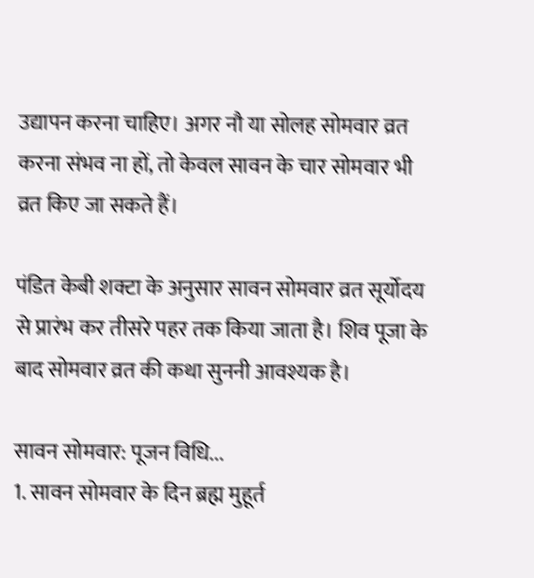उद्यापन करना चाहिए। अगर नौ या सोलह सोमवार व्रत करना संभव ना हों, तो केवल सावन के चार सोमवार भी व्रत किए जा सकते हैं।

पंडित केबी शक्टा के अनुसार सावन सोमवार व्रत सूर्योदय से प्रारंभ कर तीसरे पहर तक किया जाता है। शिव पूजा के बाद सोमवार व्रत की कथा सुननी आवश्यक है।

सावन सोमवार: पूजन विधि...
1. सावन सोमवार के दिन ब्रह्म मुहूर्त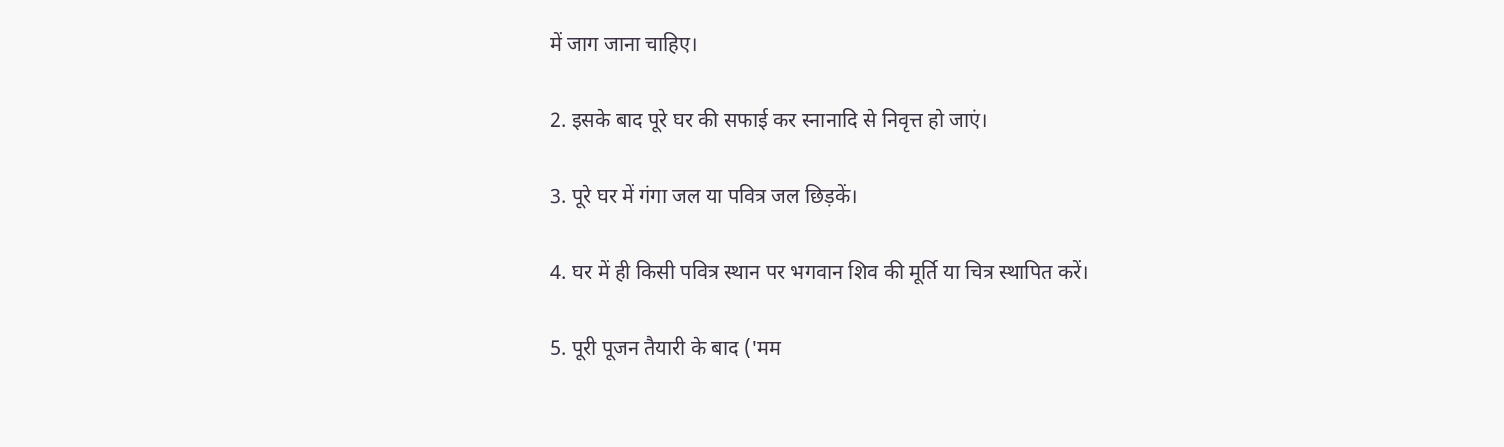में जाग जाना चाहिए।

2. इसके बाद पूरे घर की सफाई कर स्नानादि से निवृत्त हो जाएं।

3. पूरे घर में गंगा जल या पवित्र जल छिड़कें।

4. घर में ही किसी पवित्र स्थान पर भगवान शिव की मूर्ति या चित्र स्थापित करें।

5. पूरी पूजन तैयारी के बाद ('मम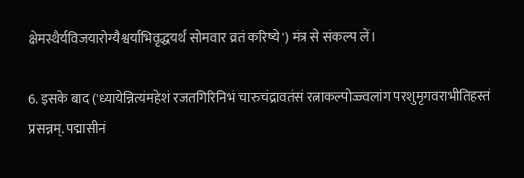क्षेमस्थैर्यविजयारोग्यैश्वर्याभिवृद्धयर्थं सोमवार व्रतं करिष्ये') मंत्र से संकल्प लें।

6. इसके बाद ('ध्यायेन्नित्यंमहेशं रजतगिरिनिभं चारुचंद्रावतंसं रत्नाकल्पोज्ज्वलांग परशुमृगवराभीतिहस्तं प्रसन्नम्‌. पद्मासीनं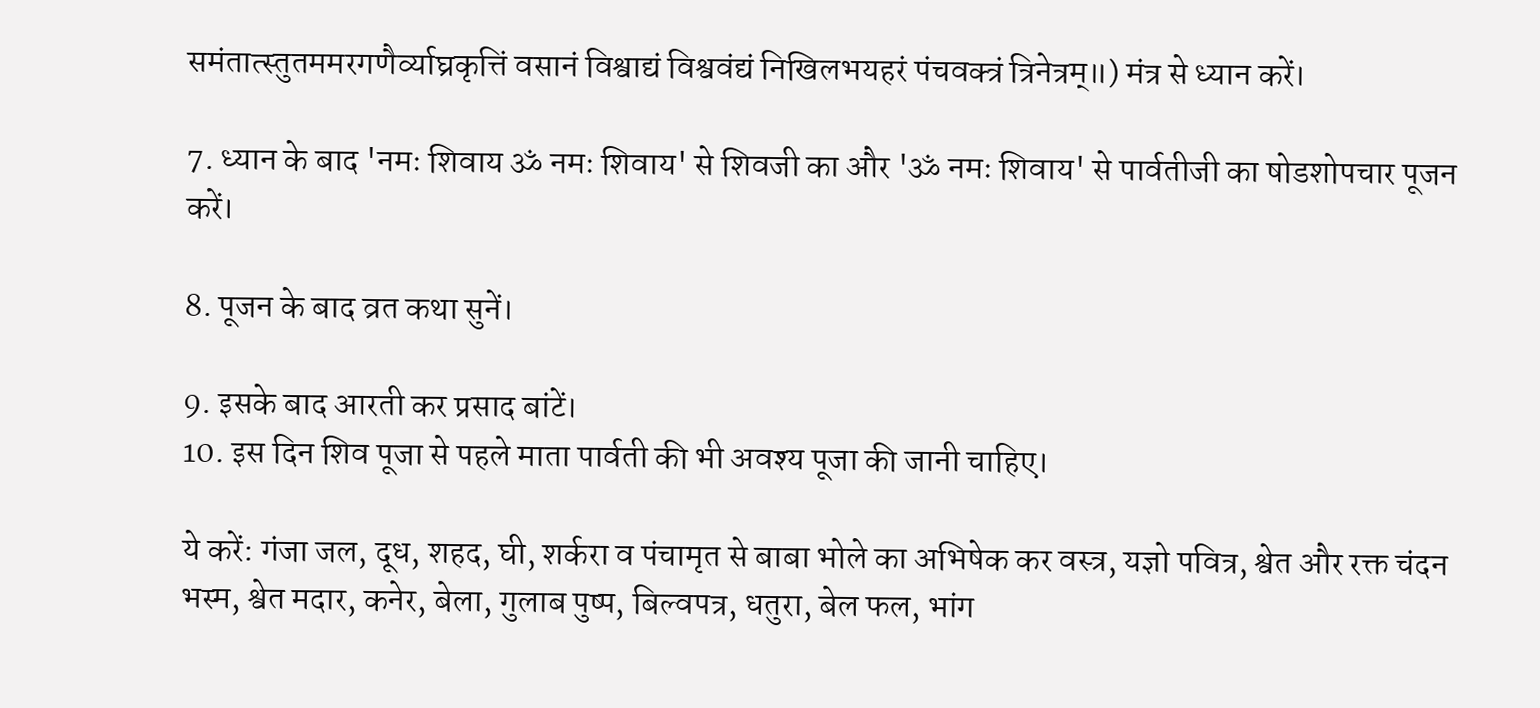समंतात्स्तुतममरगणैर्व्याघ्रकृत्तिं वसानं विश्वाद्यं विश्ववंद्यं निखिलभयहरं पंचवक्त्रं त्रिनेत्रम्‌॥) मंत्र से ध्यान करें।

7. ध्यान के बाद 'नमः शिवाय ॐ नमः शिवाय' से शिवजी का और 'ॐ नमः शिवाय' से पार्वतीजी का षोडशोपचार पूजन करें।

8. पूजन के बाद व्रत कथा सुनें।

9. इसके बाद आरती कर प्रसाद बांटें।
10. इस दिन शिव पूजा से पहले माता पार्वती की भी अवश्य पूजा की जानी चाहिए।

ये करें: गंजा जल, दूध, शहद, घी, शर्करा व पंचामृत से बाबा भोले का अभिषेक कर वस्त्र, यज्ञो पवित्र, श्वेत और रक्त चंदन भस्म, श्वेत मदार, कनेर, बेला, गुलाब पुष्प, बिल्वपत्र, धतुरा, बेल फल, भांग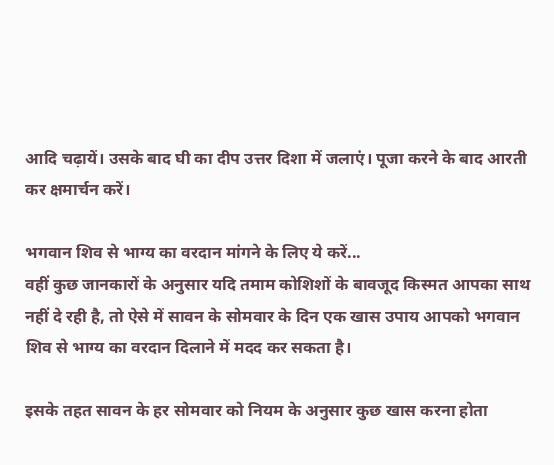आदि चढ़ायें। उसके बाद घी का दीप उत्तर दिशा में जलाएं। पूजा करने के बाद आरती कर क्षमार्चन करें।

भगवान शिव से भाग्य का वरदान मांगने के लिए ये करें...
वहीं कुछ जानकारों के अनुसार यदि तमाम कोशिशों के बावजूद किस्मत आपका साथ नहीं दे रही है, तो ऐसे में सावन के सोमवार के दिन एक खास उपाय आपको भगवान शिव से भाग्य का वरदान दिलाने में मदद कर सकता है।

इसके तहत सावन के हर सोमवार को नियम के अनुसार कुछ खास करना होता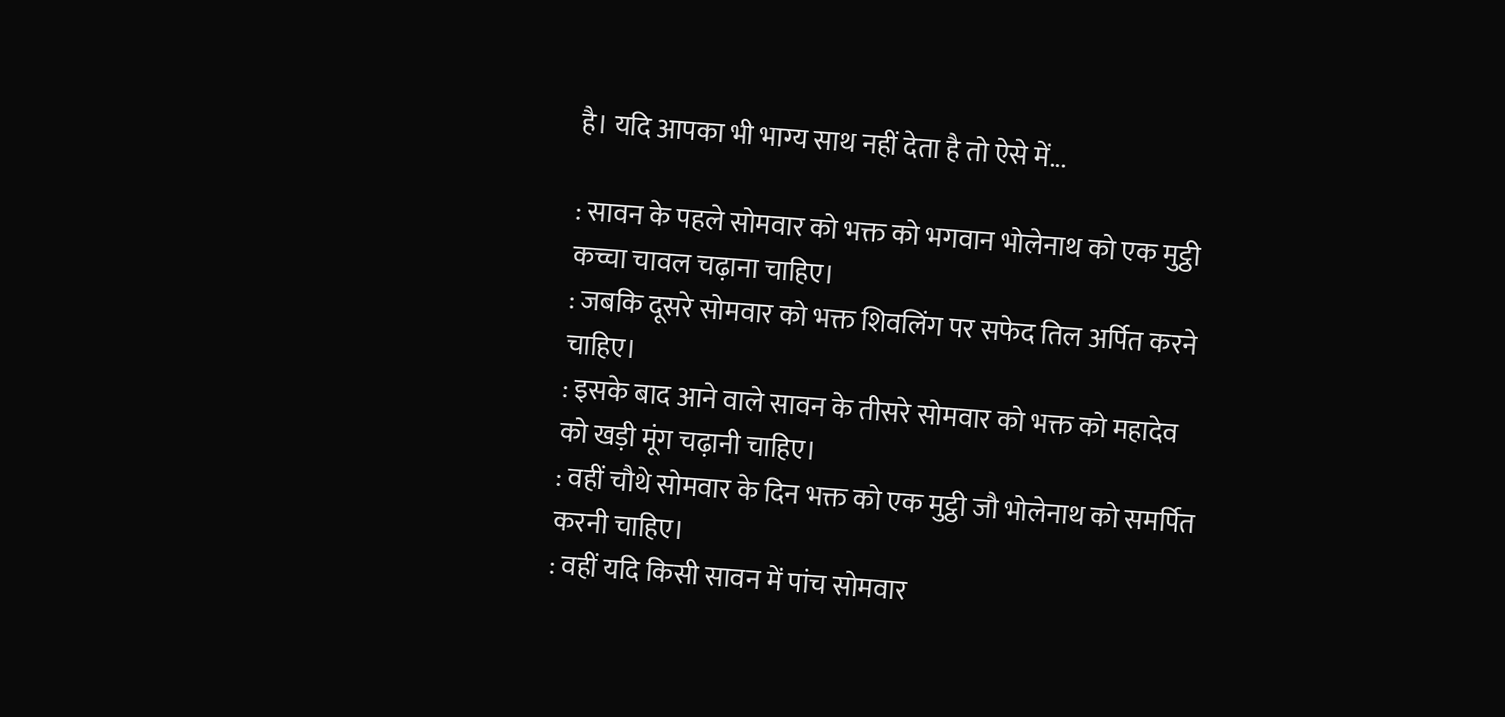है। यदि आपका भी भाग्य साथ नहीं देता है तो ऐसे में...

: सावन के पहले सोमवार को भक्त को भगवान भोलेनाथ को एक मुट्ठी कच्चा चावल चढ़ाना चाहिए।
: जबकि दूसरे सोमवार को भक्त शिवलिंग पर सफेद तिल अर्पित करने चाहिए।
: इसके बाद आने वाले सावन के तीसरे सोमवार को भक्त को महादेव को खड़ी मूंग चढ़ानी चाहिए।
: वहीं चौथे सोमवार के दिन भक्त को एक मुट्ठी जौ भोलेनाथ को समर्पित करनी चाहिए।
: वहीं यदि किसी सावन में पांच सोमवार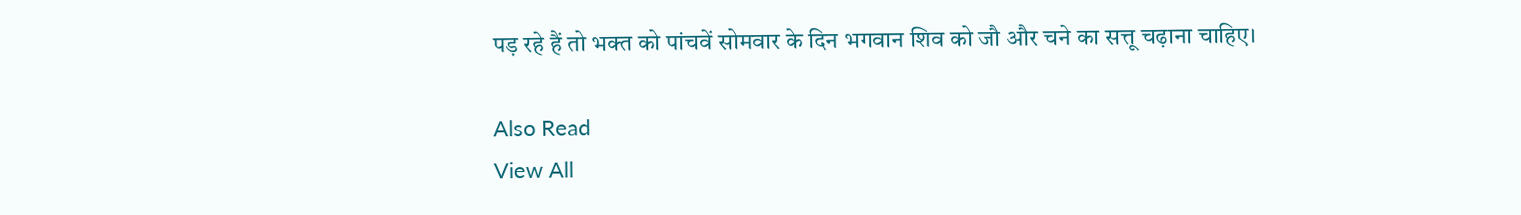पड़ रहे हैं तो भक्त को पांचवें सोमवार के दिन भगवान शिव को जौ और चने का सत्तू चढ़ाना चाहिए।

Also Read
View All